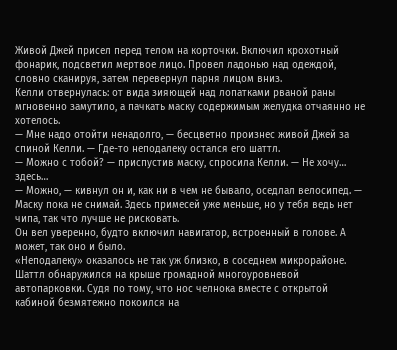Живой Джей присел перед телом на корточки. Включил крохотный фонарик, подсветил мертвое лицо. Провел ладонью над одеждой, словно сканируя, затем перевернул парня лицом вниз.
Келли отвернулась: от вида зияющей над лопатками рваной раны мгновенно замутило, а пачкать маску содержимым желудка отчаянно не хотелось.
— Мне надо отойти ненадолго, — бесцветно произнес живой Джей за спиной Келли. — Где-то неподалеку остался его шаттл.
— Можно с тобой? — приспустив маску, спросила Келли. — Не хочу… здесь…
— Можно, — кивнул он и, как ни в чем не бывало, оседлал велосипед. — Маску пока не снимай. Здесь примесей уже меньше, но у тебя ведь нет чипа, так что лучше не рисковать.
Он вел уверенно, будто включил навигатор, встроенный в голове. А может, так оно и было.
«Неподалеку» оказалось не так уж близко, в соседнем микрорайоне. Шаттл обнаружился на крыше громадной многоуровневой автопарковки. Судя по тому, что нос челнока вместе с открытой кабиной безмятежно покоился на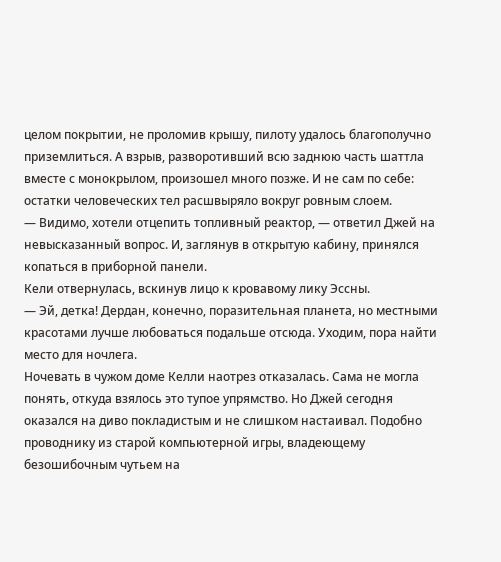целом покрытии, не проломив крышу, пилоту удалось благополучно приземлиться. А взрыв, разворотивший всю заднюю часть шаттла вместе с монокрылом, произошел много позже. И не сам по себе: остатки человеческих тел расшвыряло вокруг ровным слоем.
— Видимо, хотели отцепить топливный реактор, — ответил Джей на невысказанный вопрос. И, заглянув в открытую кабину, принялся копаться в приборной панели.
Кели отвернулась, вскинув лицо к кровавому лику Эссны.
— Эй, детка! Дердан, конечно, поразительная планета, но местными красотами лучше любоваться подальше отсюда. Уходим, пора найти место для ночлега.
Ночевать в чужом доме Келли наотрез отказалась. Сама не могла понять, откуда взялось это тупое упрямство. Но Джей сегодня оказался на диво покладистым и не слишком настаивал. Подобно проводнику из старой компьютерной игры, владеющему безошибочным чутьем на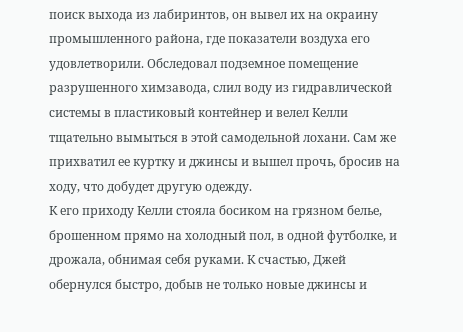поиск выхода из лабиринтов, он вывел их на окраину промышленного района, где показатели воздуха его удовлетворили. Обследовал подземное помещение разрушенного химзавода, слил воду из гидравлической системы в пластиковый контейнер и велел Келли тщательно вымыться в этой самодельной лохани. Сам же прихватил ее куртку и джинсы и вышел прочь, бросив на ходу, что добудет другую одежду.
К его приходу Келли стояла босиком на грязном белье, брошенном прямо на холодный пол, в одной футболке, и дрожала, обнимая себя руками. К счастью, Джей обернулся быстро, добыв не только новые джинсы и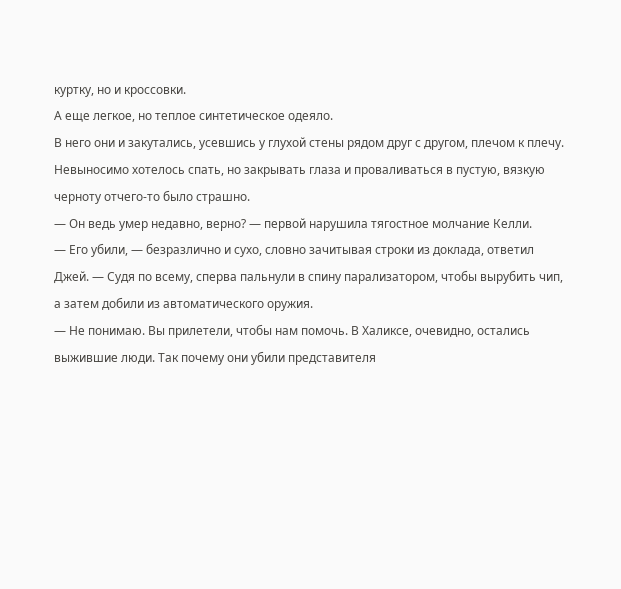куртку, но и кроссовки.
А еще легкое, но теплое синтетическое одеяло.
В него они и закутались, усевшись у глухой стены рядом друг с другом, плечом к плечу.
Невыносимо хотелось спать, но закрывать глаза и проваливаться в пустую, вязкую черноту отчего-то было страшно.
— Он ведь умер недавно, верно? — первой нарушила тягостное молчание Келли.
— Его убили, — безразлично и сухо, словно зачитывая строки из доклада, ответил Джей. — Судя по всему, сперва пальнули в спину парализатором, чтобы вырубить чип, а затем добили из автоматического оружия.
— Не понимаю. Вы прилетели, чтобы нам помочь. В Халиксе, очевидно, остались выжившие люди. Так почему они убили представителя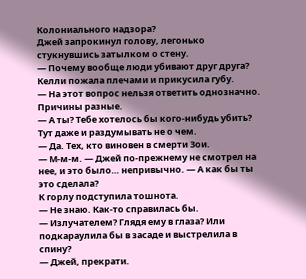Колониального надзора?
Джей запрокинул голову, легонько стукнувшись затылком о стену.
— Почему вообще люди убивают друг друга?
Келли пожала плечами и прикусила губу.
— На этот вопрос нельзя ответить однозначно. Причины разные.
— А ты? Тебе хотелось бы кого-нибудь убить?
Тут даже и раздумывать не о чем.
— Да. Тех, кто виновен в смерти Зои.
— М-м-м. — Джей по-прежнему не смотрел на нее, и это было… непривычно. — А как бы ты это сделала?
К горлу подступила тошнота.
— Не знаю. Как-то справилась бы.
— Излучателем? Глядя ему в глаза? Или подкараулила бы в засаде и выстрелила в спину?
— Джей, прекрати.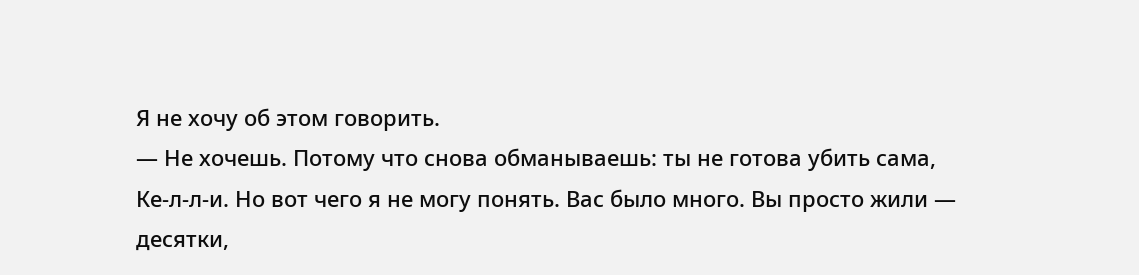Я не хочу об этом говорить.
— Не хочешь. Потому что снова обманываешь: ты не готова убить сама, Ке-л-л-и. Но вот чего я не могу понять. Вас было много. Вы просто жили — десятки,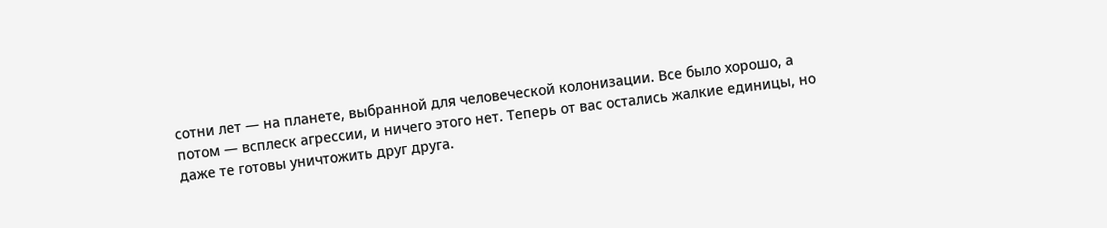сотни лет — на планете, выбранной для человеческой колонизации. Все было хорошо, а потом — всплеск агрессии, и ничего этого нет. Теперь от вас остались жалкие единицы, но даже те готовы уничтожить друг друга.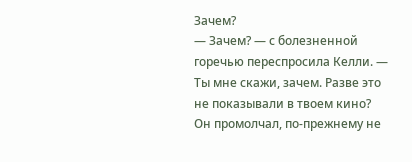Зачем?
— Зачем? — с болезненной горечью переспросила Келли. — Ты мне скажи, зачем. Разве это не показывали в твоем кино?
Он промолчал, по-прежнему не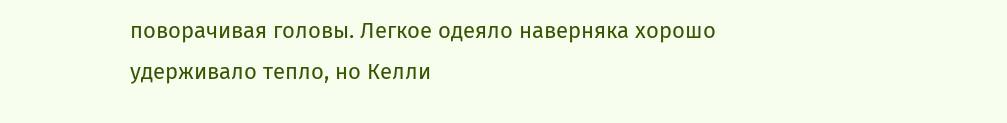поворачивая головы. Легкое одеяло наверняка хорошо удерживало тепло, но Келли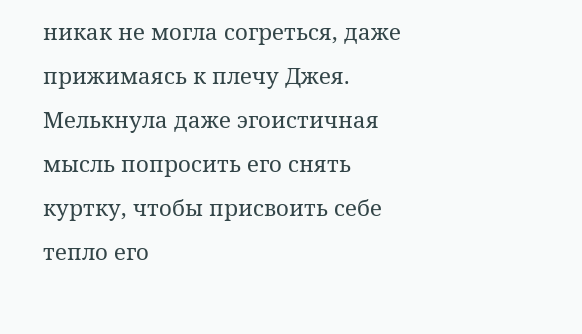никак не могла согреться, даже прижимаясь к плечу Джея. Мелькнула даже эгоистичная мысль попросить его снять куртку, чтобы присвоить себе тепло его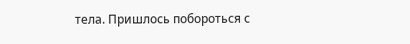тела. Пришлось побороться с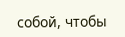собой, чтобы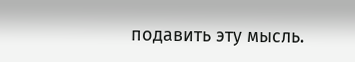подавить эту мысль.